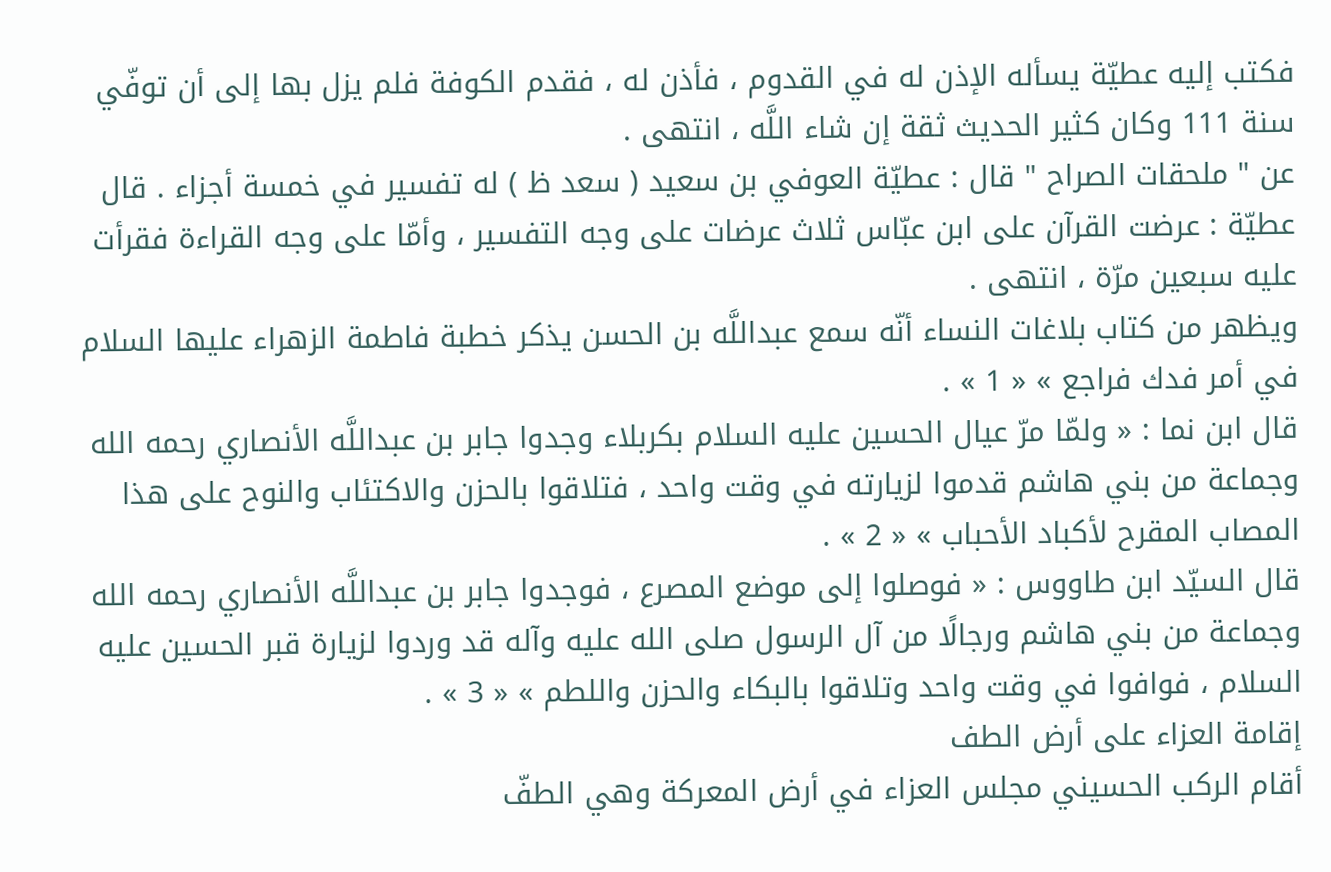فكتب إليه عطيّة يسأله الإذن له في القدوم ، فأذن له ، فقدم الكوفة فلم يزل بها إلى أن توفّي سنة 111 وكان كثير الحديث ثقة إن شاء اللَّه ، انتهى .
عن " ملحقات الصراح " قال : عطيّة العوفي بن سعيد ( سعد ظ ) له تفسير في خمسة أجزاء . قال عطيّة : عرضت القرآن على ابن عبّاس ثلاث عرضات على وجه التفسير ، وأمّا على وجه القراءة فقرأت عليه سبعين مرّة ، انتهى .
ويظهر من كتاب بلاغات النساء أنّه سمع عبداللَّه بن الحسن يذكر خطبة فاطمة الزهراء عليها السلام في أمر فدك فراجع » « 1 » .
قال ابن نما : « ولمّا مرّ عيال الحسين عليه السلام بكربلاء وجدوا جابر بن عبداللَّه الأنصاري رحمه الله وجماعة من بني هاشم قدموا لزيارته في وقت واحد ، فتلاقوا بالحزن والاكتئاب والنوح على هذا المصاب المقرح لأكباد الأحباب » « 2 » .
قال السيّد ابن طاووس : « فوصلوا إلى موضع المصرع ، فوجدوا جابر بن عبداللَّه الأنصاري رحمه الله وجماعة من بني هاشم ورجالًا من آل الرسول صلى الله عليه وآله قد وردوا لزيارة قبر الحسين عليه السلام ، فوافوا في وقت واحد وتلاقوا بالبكاء والحزن واللطم » « 3 » .
إقامة العزاء على أرض الطف
أقام الركب الحسيني مجلس العزاء في أرض المعركة وهي الطفّ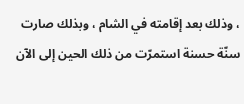، وذلك بعد إقامته في الشام ، وبذلك صارت سنّة حسنة استمرّت من ذلك الحين إلى الآن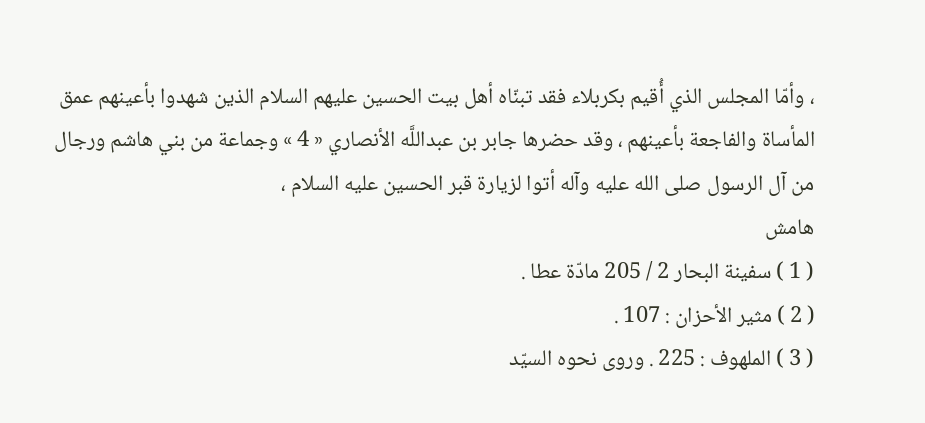، وأمّا المجلس الذي أُقيم بكربلاء فقد تبنّاه أهل بيت الحسين عليهم السلام الذين شهدوا بأعينهم عمق المأساة والفاجعة بأعينهم ، وقد حضرها جابر بن عبداللَّه الأنصاري « 4 » وجماعة من بني هاشم ورجال من آل الرسول صلى الله عليه وآله أتوا لزيارة قبر الحسين عليه السلام ،
هامش
( 1 ) سفينة البحار 2 / 205 مادّة عطا .
( 2 ) مثير الأحزان : 107 .
( 3 ) الملهوف : 225 . وروى نحوه السيّد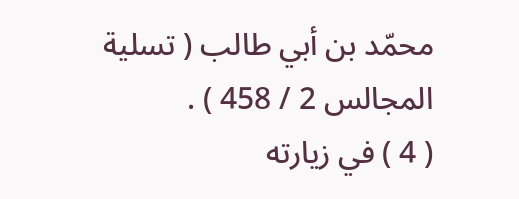محمّد بن أبي طالب ( تسلية المجالس 2 / 458 ) .
( 4 ) في زيارته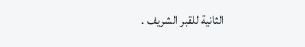الثانية للقبر الشريف .